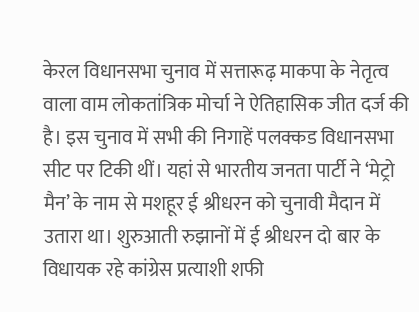केरल विधानसभा चुनाव में सत्तारूढ़ माकपा के नेतृत्व वाला वाम लोकतांत्रिक मोर्चा ने ऐतिहासिक जीत दर्ज की है। इस चुनाव में सभी की निगाहें पलक्कड विधानसभा सीट पर टिकी थीं। यहां से भारतीय जनता पार्टी ने ‘मेट्रो मैन’ के नाम से मशहूर ई श्रीधरन को चुनावी मैदान में उतारा था। शुरुआती रुझानों में ई श्रीधरन दो बार के विधायक रहे कांग्रेस प्रत्याशी शफी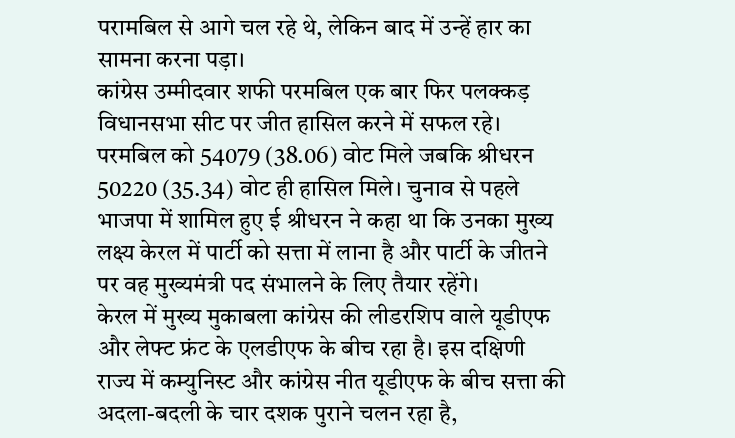परामबिल से आगे चल रहे थे, लेकिन बाद में उन्हें हार का सामना करना पड़ा।
कांग्रेस उम्मीदवार शफी परमबिल एक बार फिर पलक्कड़ विधानसभा सीट पर जीत हासिल करने में सफल रहे। परमबिल को 54079 (38.06) वोट मिले जबकि श्रीधरन 50220 (35.34) वोट ही हासिल मिले। चुनाव से पहले भाजपा में शामिल हुए ई श्रीधरन ने कहा था कि उनका मुख्य लक्ष्य केरल में पार्टी को सत्ता में लाना है और पार्टी के जीतने पर वह मुख्यमंत्री पद संभालने के लिए तैयार रहेंगे।
केरल में मुख्य मुकाबला कांग्रेस की लीडरशिप वाले यूडीएफ और लेफ्ट फ्रंट के एलडीएफ के बीच रहा है। इस दक्षिणी राज्य में कम्युनिस्ट और कांग्रेस नीत यूडीएफ के बीच सत्ता की अदला-बदली के चार दशक पुराने चलन रहा है,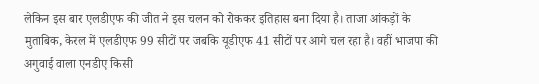लेकिन इस बार एलडीएफ की जीत ने इस चलन को रोककर इतिहास बना दिया है। ताजा आंकड़ों के मुताबिक, केरल में एलडीएफ 99 सीटों पर जबकि यूडीएफ 41 सीटों पर आगे चल रहा है। वहीं भाजपा की अगुवाई वाला एनडीए किसी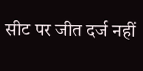सीट पर जीत दर्ज नहीं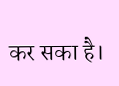कर सका है।